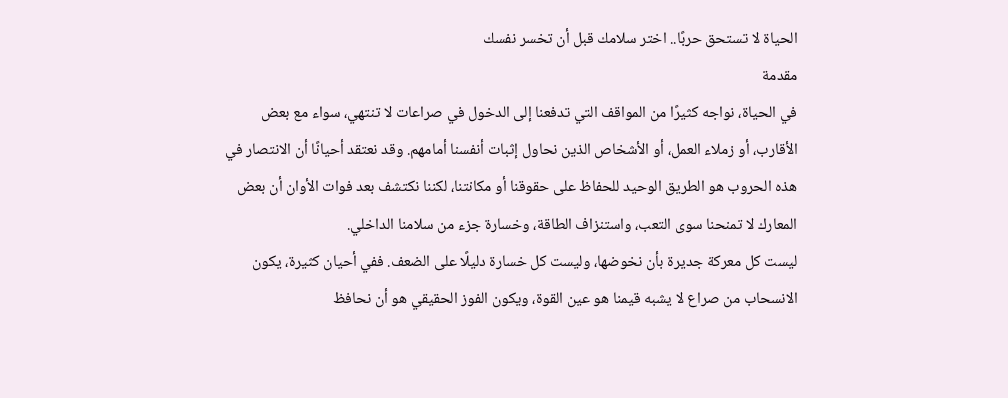الحياة لا تستحق حربًا.. اختر سلامك قبل أن تخسر نفسك
مقدمة
في الحياة، نواجه كثيرًا من المواقف التي تدفعنا إلى الدخول في صراعات لا تنتهي، سواء مع بعض الأقارب، أو زملاء العمل، أو الأشخاص الذين نحاول إثبات أنفسنا أمامهم. وقد نعتقد أحيانًا أن الانتصار في هذه الحروب هو الطريق الوحيد للحفاظ على حقوقنا أو مكانتنا، لكننا نكتشف بعد فوات الأوان أن بعض المعارك لا تمنحنا سوى التعب، واستنزاف الطاقة، وخسارة جزء من سلامنا الداخلي.
ليست كل معركة جديرة بأن نخوضها، وليست كل خسارة دليلًا على الضعف. ففي أحيان كثيرة، يكون الانسحاب من صراع لا يشبه قيمنا هو عين القوة، ويكون الفوز الحقيقي هو أن نحافظ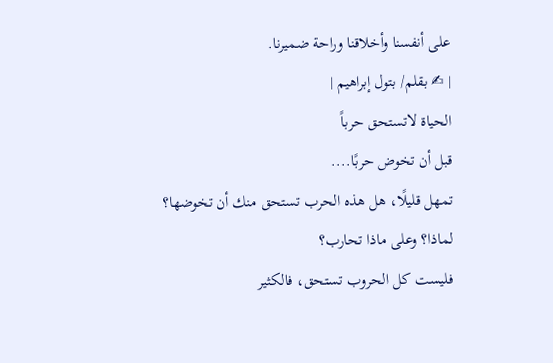على أنفسنا وأخلاقنا وراحة ضميرنا.
| ✍ بقلم/ بتول إبراهيم |
الحياة لاتستحق حرباً
قبل أن تخوض حربًا....
تمهل قليلًا، هل هذه الحرب تستحق منك أن تخوضها؟
لماذا؟ وعلى ماذا تحارب؟
فليست كل الحروب تستحق، فالكثير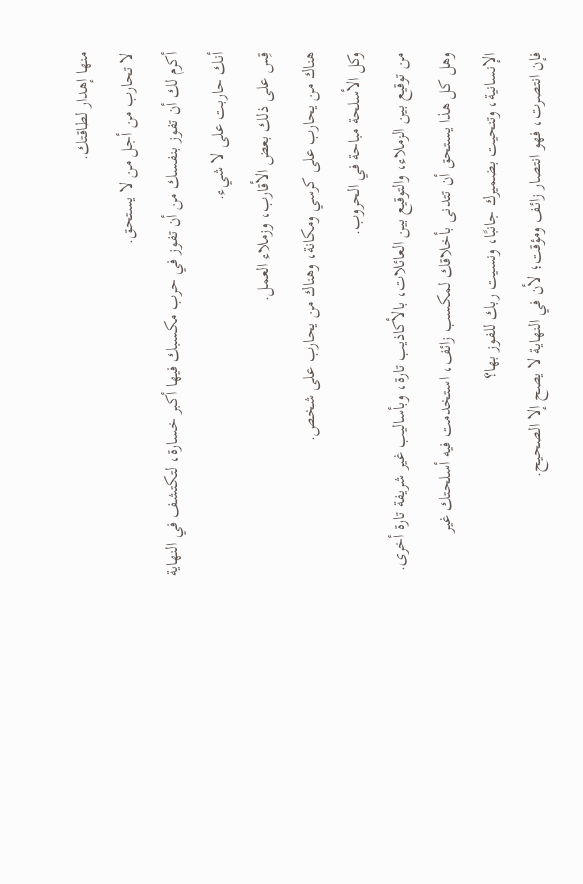منها إهدار لطاقتك.
لا تحارب من أجل من لا يستحق.
أكرم لك أن تفوز بنفسك من أن تفوز في حرب مكسبك فيها أكبر خسارة، لتكتشف في النهاية أنك حاربت على لا شيء.
قِس على ذلك بعض الأقارب، وزملاء العمل.
هناك من يحارب على كرسي ومكانة، وهناك من يحارب على شخص.
وكل الأسلحة مباحة في الحروب.
من توقيع بين الزملاء، والتوقيع بين العائلات، بالأكاذيب تارة، وبأساليب غير شريفة تارة أخرى.
وهل كل هذا يستحق أن تتدنى بأخلاقك لمكسب زائف، استخدمت فيه أسلحتك غير الإنسانية، وتنحيت بضميرك جانبًا، ونسيت ربك للفوز بها؟
فإن انتصرت، فهو انتصار زائف ومؤقت؛ لأن في النهاية لا يصح إلا الصحيح.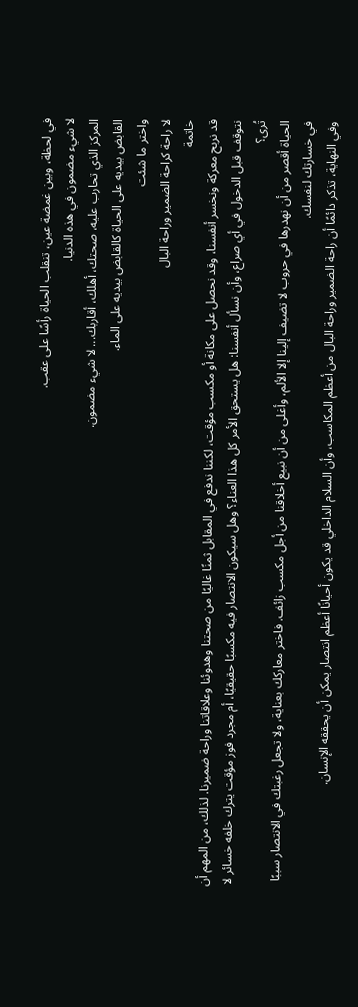في لحظة، وبين غمضة عين، تنقلب الحياة رأسًا على عقب.
لا شيء مضمون في هذه الدنيا.
المركز الذي تحارب عليه، صحتك، أهلك، أقاربك... لا شيء مضمون.
القابض بيديه على الحياة كالقابض بيديه على الماء.
واختر ما شئت
لا راحة كراحة الضمير وراحة البال
خاتمة
قد نربح معركة ونخسر أنفسنا، وقد نحصل على مكانة أو مكسب مؤقت، لكننا ندفع في المقابل ثمنًا غاليًا من صحتنا وهدوئنا وعلاقاتنا وراحة ضميرنا. لذلك، من المهم أن نتوقف قبل الدخول في أي صراع، وأن نسأل أنفسنا: هل يستحق الأمر كل هذا العناء؟ وهل سيكون الانتصار فيه مكسبًا حقيقيًا، أم مجرد فوز مؤقت يترك خلفه خسائر لا تُرى؟
الحياة أقصر من أن نهدرها في حروب لا تضيف إلينا إلا الألم، وأغلى من أن نبيع أخلاقنا من أجل مكسب زائف. فاختر معاركك بعناية، ولا تجعل رغبتك في الانتصار سببًا في خسارتك لنفسك.
وفي النهاية، تذكر دائمًا أن راحة الضمير وراحة البال من أعظم المكاسب، وأن السلام الداخلي قد يكون أحيانًا أعظم انتصار يمكن أن يحققه الإنسان.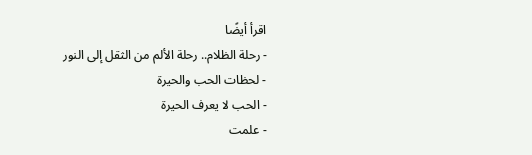اقرأ أيضًا
- رحلة الظلام.. رحلة الألم من الثقل إلى النور
- لحظات الحب والحيرة
- الحب لا يعرف الحيرة
- علمت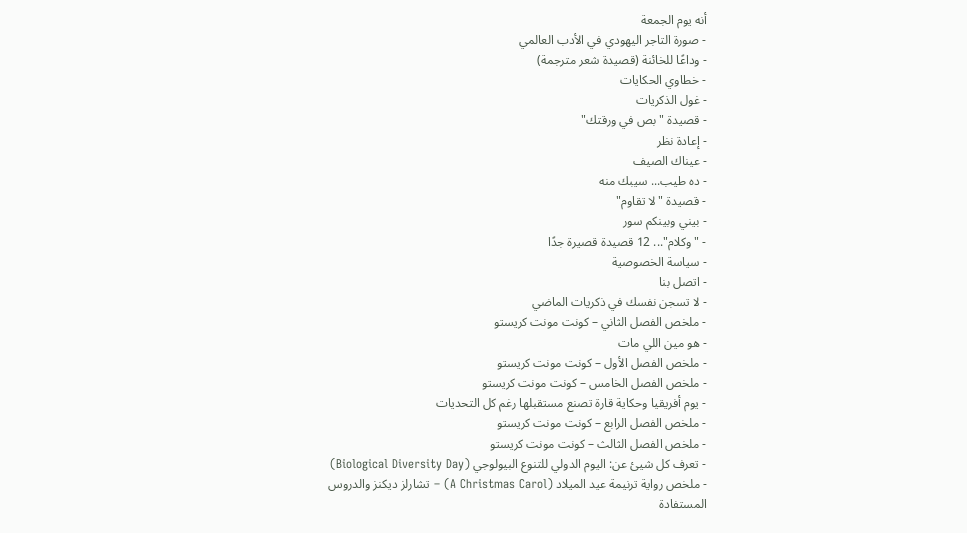أنه يوم الجمعة
- صورة التاجر اليهودي في الأدب العالمي
- وداعًا للخائنة (قصيدة شعر مترجمة)
- خطاوي الحكايات
- غول الذكريات
- قصيدة "بص في ورقتك"
- إعادة نظر
- عيناك الصيف
- ده طيب... سيبك منه
- قصيدة "لا تقاوم"
- بيني وبينكم سور
- "وكلام"... 12 قصيدة قصيرة جدًا
- سياسة الخصوصية
- اتصل بنا
- لا تسجن نفسك في ذكريات الماضي
- ملخص الفصل الثاني – كونت مونت كريستو
- هو مين اللي مات
- ملخص الفصل الأول – كونت مونت كريستو
- ملخص الفصل الخامس – كونت مونت كريستو
- يوم أفريقيا وحكاية قارة تصنع مستقبلها رغم كل التحديات
- ملخص الفصل الرابع – كونت مونت كريستو
- ملخص الفصل الثالث – كونت مونت كريستو
- تعرف كل شيئ عن: اليوم الدولي للتنوع البيولوجي (Biological Diversity Day)
- ملخص رواية ترنيمة عيد الميلاد (A Christmas Carol) – تشارلز ديكنز والدروس المستفادة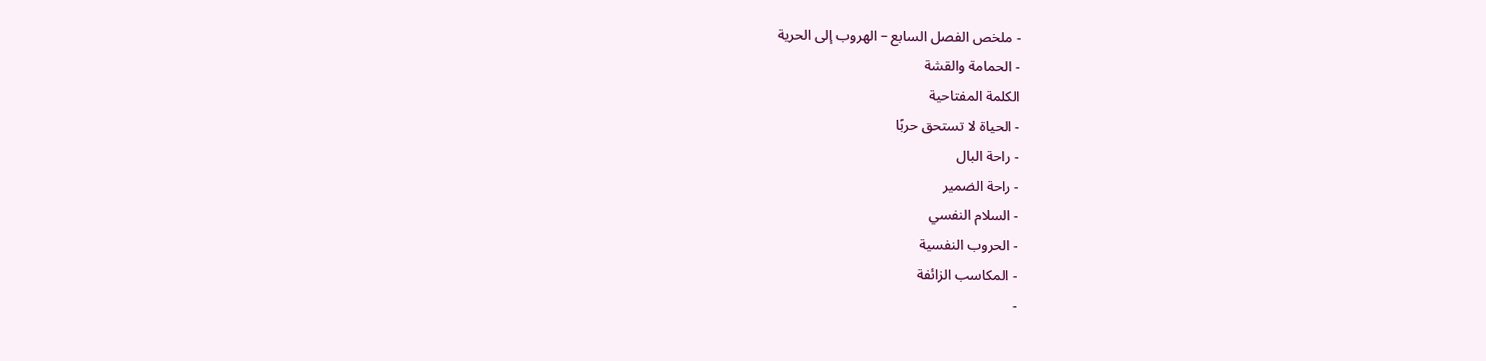- ملخص الفصل السابع – الهروب إلى الحرية
- الحمامة والقشة
الكلمة المفتاحية
- الحياة لا تستحق حربًا
- راحة البال
- راحة الضمير
- السلام النفسي
- الحروب النفسية
- المكاسب الزائفة
-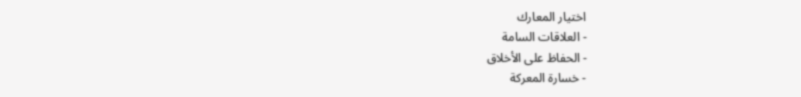اختيار المعارك
- العلاقات السامة
- الحفاظ على الأخلاق
- خسارة المعركة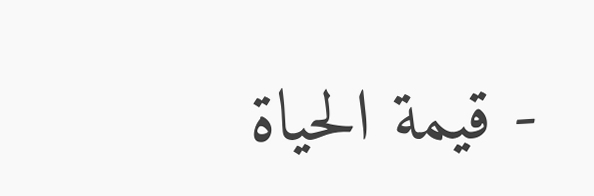- قيمة الحياة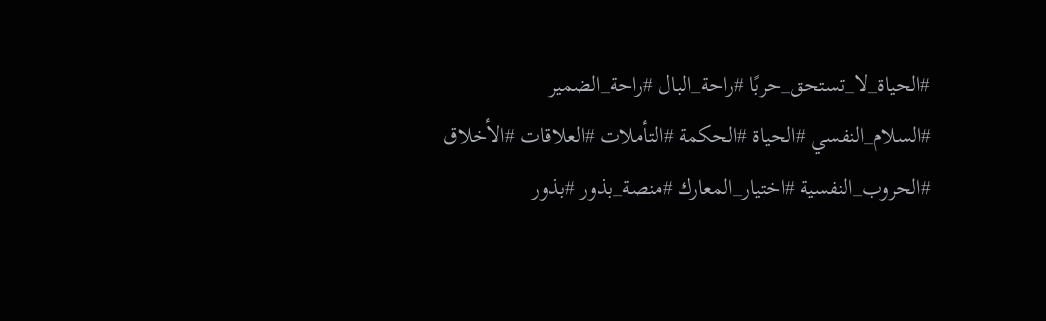#الحياة_لا_تستحق_حربًا #راحة_البال #راحة_الضمير #السلام_النفسي #الحياة #الحكمة #التأملات #العلاقات #الأخلاق #الحروب_النفسية #اختيار_المعارك #منصة_بذور #بذور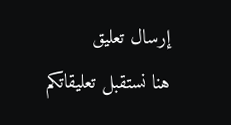إرسال تعليق
هنا نستقبل تعليقاتكم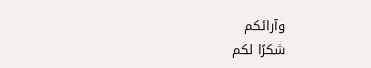وآرائكم
شكرًا لكم